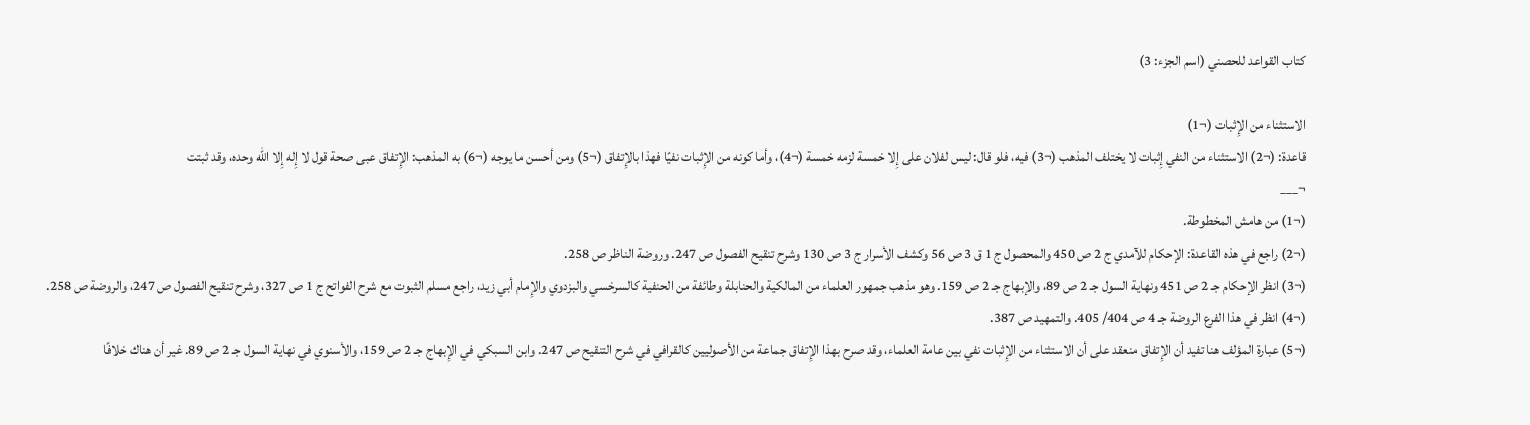كتاب القواعد للحصني (اسم الجزء: 3)

الاستثناء من الإِثبات (¬1)
قاعدة: (¬2) الاستثناء من النفي إِثبات لا يختلف المذهب (¬3) فيه، فلو قال: ليس لفلان على إِلا خمسة لزمه خمسة (¬4)، وأما كونه من الإِثبات نفيًا فهذا بالإِتفاق (¬5) ومن أحسن ما يوجه (¬6) به المذهب: الإِتفاق عبى صحة قول لا إِله إِلا الله وحده، وقد ثبتت
¬___
(¬1) من هامش المخطوطة.
(¬2) راجع في هذه القاعدة: الإحكام للآمدي ج 2 ص 450 والمحصول ج 1 ق 3 ص 56 وكشف الأسرار ج 3 ص 130 وشرح تنقيح الفصول ص 247. وروضة الناظر ص 258.
(¬3) انظر الإحكام جـ 2 ص 451 ونهاية السول جـ 2 ص 89، والإبهاج جـ 2 ص 159. وهو مذهب جمهور العلماء من المالكية والحنابلة وطائفة من الحنفية كالسرخسي والبزدوي والإِمام أبي زيد، راجع مسلم الثبوت مع شرح الفواتح ج 1 ص 327، وشرح تنقيح الفصول ص 247، والروضة ص 258.
(¬4) انظر في هذا الفرع الروضة جـ 4 ص 404/ 405. والتمهيد ص 387.
(¬5) عبارة المؤلف هنا تفيد أن الإِتفاق منعقد على أن الاستثناء من الإِثبات نفي بين عامة العلماء، وقد صرح بهذا الإِتفاق جماعة من الأصوليين كالقرافي في شرح التنقيح ص 247. وابن السبكي في الإِبهاج جـ 2 ص 159، والأسنوي في نهاية السول جـ 2 ص 89. غير أن هناك خلافًا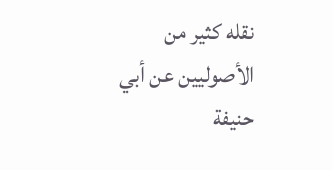نقله كثير من الأصوليين عن أبي حنيفة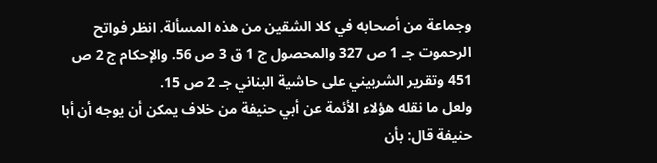وجماعة من أصحابه في كلا الشقين من هذه المسألة. انظر فواتح الرحموت جـ 1 ص 327 والمحصول ج 1 ق 3 ص 56. والإحكام ج 2 ص 451 وتقرير الشربيني على حاشية البناني جـ 2 ص 15.
ولعل ما نقله هؤلاء الأئمة عن أبي حنيفة من خلاف يمكن أن يوجه أن أبا حنيفة قال: بأن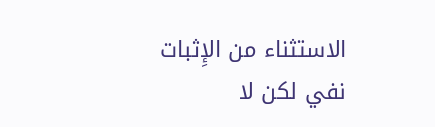الاستثناء من الإِثبات نفي لكن لا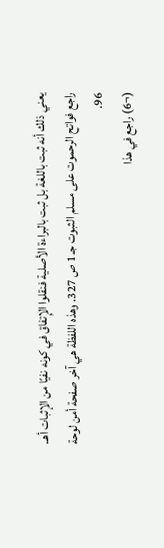يعني ذلك أنه ثبت باللغة بل ثبت بالبراءة الأصلية فنقلوا الإِتفاق في كونه نفيًا من الإثبات أهـ. راجع فواتح الرحموت على مسلم الثبوت جـ 1 ص 327. وهذه اللفظة هي آخر صفحة أمن لوحة 96.
(¬6) راجع في هذا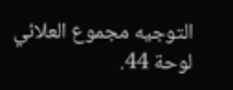التوجيه مجموع العلائي لوحة 44.